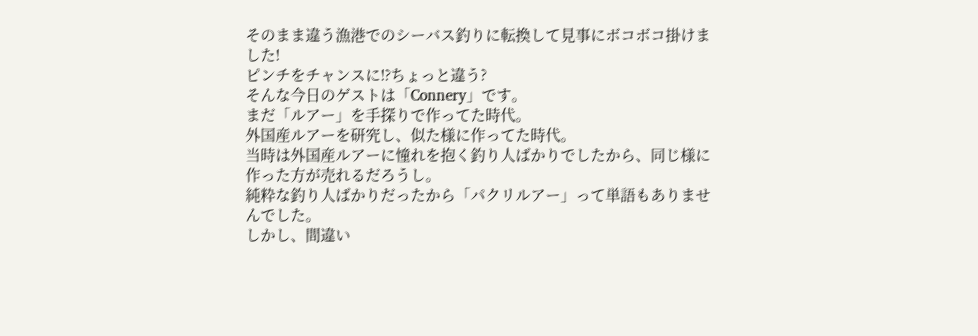そのまま違う漁港でのシーバス釣りに転換して見事にボコボコ掛けました!
ピンチをチャンスに⁉ちょっと違う?
そんな今日のゲストは「Connery」です。
まだ「ルアー」を手探りで作ってた時代。
外国産ルアーを研究し、似た様に作ってた時代。
当時は外国産ルアーに憧れを抱く釣り人ばかりでしたから、同じ様に作った方が売れるだろうし。
純粋な釣り人ばかりだったから「パクリルアー」って単語もありませんでした。
しかし、間違い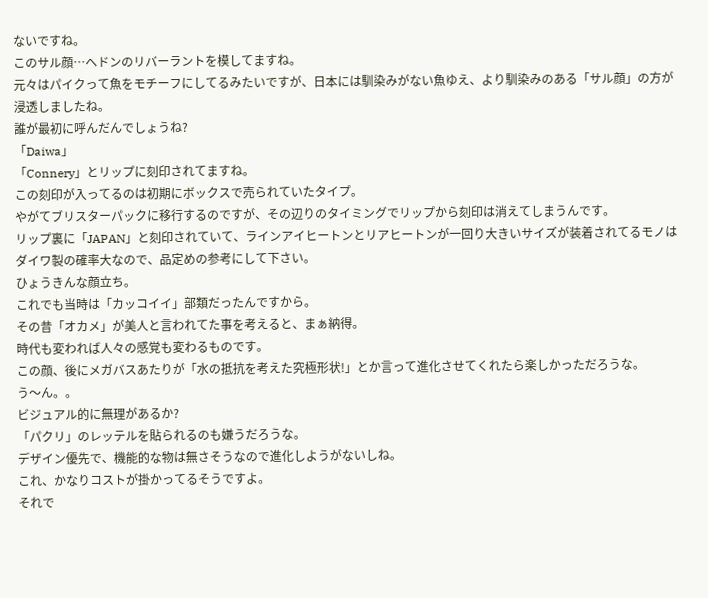ないですね。
このサル顔…へドンのリバーラントを模してますね。
元々はパイクって魚をモチーフにしてるみたいですが、日本には馴染みがない魚ゆえ、より馴染みのある「サル顔」の方が浸透しましたね。
誰が最初に呼んだんでしょうね?
「Daiwa」
「Connery」とリップに刻印されてますね。
この刻印が入ってるのは初期にボックスで売られていたタイプ。
やがてブリスターパックに移行するのですが、その辺りのタイミングでリップから刻印は消えてしまうんです。
リップ裏に「JAPAN」と刻印されていて、ラインアイヒートンとリアヒートンが一回り大きいサイズが装着されてるモノはダイワ製の確率大なので、品定めの参考にして下さい。
ひょうきんな顔立ち。
これでも当時は「カッコイイ」部類だったんですから。
その昔「オカメ」が美人と言われてた事を考えると、まぁ納得。
時代も変われば人々の感覚も変わるものです。
この顔、後にメガバスあたりが「水の抵抗を考えた究極形状!」とか言って進化させてくれたら楽しかっただろうな。
う〜ん。。
ビジュアル的に無理があるか?
「パクリ」のレッテルを貼られるのも嫌うだろうな。
デザイン優先で、機能的な物は無さそうなので進化しようがないしね。
これ、かなりコストが掛かってるそうですよ。
それで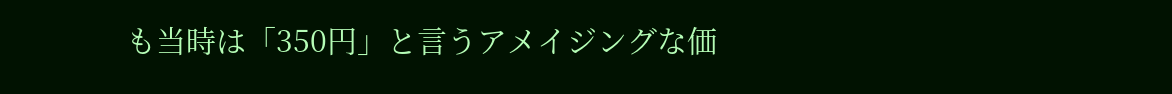も当時は「350円」と言うアメイジングな価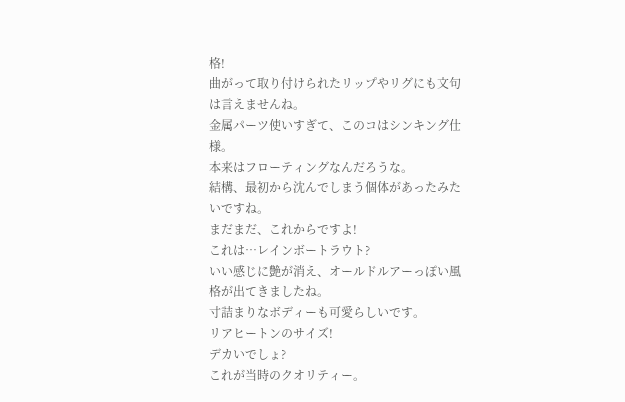格!
曲がって取り付けられたリップやリグにも文句は言えませんね。
金属パーツ使いすぎて、このコはシンキング仕様。
本来はフローティングなんだろうな。
結構、最初から沈んでしまう個体があったみたいですね。
まだまだ、これからですよ!
これは…レインボートラウト?
いい感じに艶が消え、オールドルアーっぽい風格が出てきましたね。
寸詰まりなボディーも可愛らしいです。
リアヒートンのサイズ!
デカいでしょ?
これが当時のクオリティー。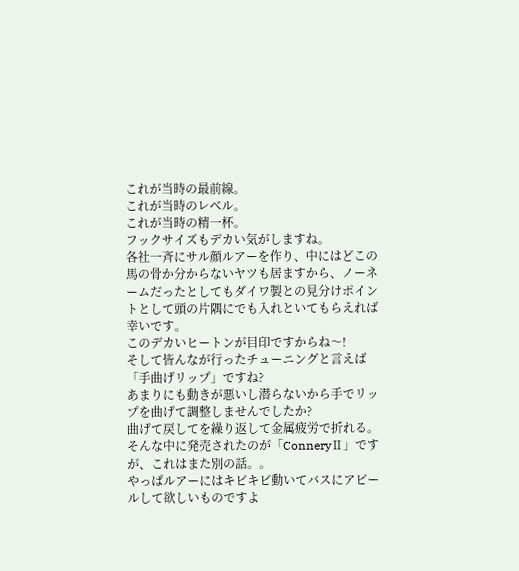これが当時の最前線。
これが当時のレベル。
これが当時の精一杯。
フックサイズもデカい気がしますね。
各社一斉にサル顔ルアーを作り、中にはどこの馬の骨か分からないヤツも居ますから、ノーネームだったとしてもダイワ製との見分けポイントとして頭の片隅にでも入れといてもらえれば幸いです。
このデカいヒートンが目印ですからね〜!
そして皆んなが行ったチューニングと言えば「手曲げリップ」ですね?
あまりにも動きが悪いし潜らないから手でリップを曲げて調整しませんでしたか?
曲げて戻してを繰り返して金属疲労で折れる。
そんな中に発売されたのが「ConneryⅡ」ですが、これはまた別の話。。
やっぱルアーにはキビキビ動いてバスにアピールして欲しいものですよ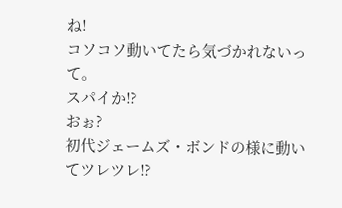ね!
コソコソ動いてたら気づかれないって。
スパイか⁉
おぉ?
初代ジェームズ・ボンドの様に動いてツレツレ⁉